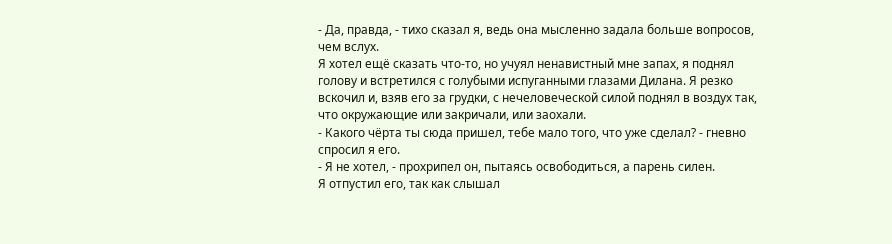- Да, правда, - тихо сказал я, ведь она мысленно задала больше вопросов, чем вслух.
Я хотел ещё сказать что-то, но учуял ненавистный мне запах, я поднял голову и встретился с голубыми испуганными глазами Дилана. Я резко вскочил и, взяв его за грудки, с нечеловеческой силой поднял в воздух так, что окружающие или закричали, или заохали.
- Какого чёрта ты сюда пришел, тебе мало того, что уже сделал? - гневно спросил я его.
- Я не хотел, - прохрипел он, пытаясь освободиться, а парень силен.
Я отпустил его, так как слышал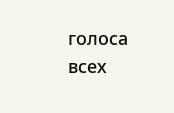голоса всех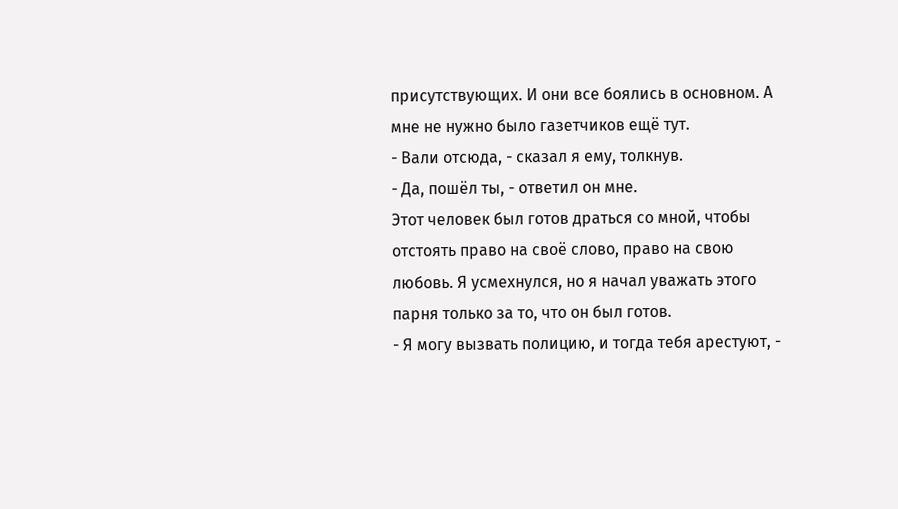присутствующих. И они все боялись в основном. А мне не нужно было газетчиков ещё тут.
- Вали отсюда, - сказал я ему, толкнув.
- Да, пошёл ты, - ответил он мне.
Этот человек был готов драться со мной, чтобы отстоять право на своё слово, право на свою любовь. Я усмехнулся, но я начал уважать этого парня только за то, что он был готов.
- Я могу вызвать полицию, и тогда тебя арестуют, -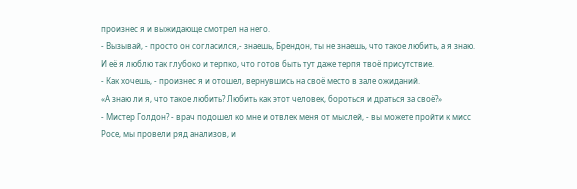произнес я и выжидающе смотрел на него.
- Вызывай, - просто он согласился,- знаешь, Брендон, ты не знаешь, что такое любить, а я знаю. И её я люблю так глубоко и терпко, что готов быть тут даже терпя твоё присутствие.
- Как хочешь, - произнес я и отошел, вернувшись на своё место в зале ожиданий.
«А знаю ли я, что такое любить? Любить как этот человек, бороться и драться за своё?»
- Мистер Голдон? - врач подошел ко мне и отвлек меня от мыслей, - вы можете пройти к мисс Росе, мы провели ряд анализов, и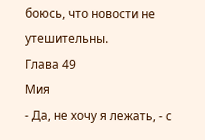боюсь, что новости не утешительны.
Глава 49
Мия
- Да, не хочу я лежать, - с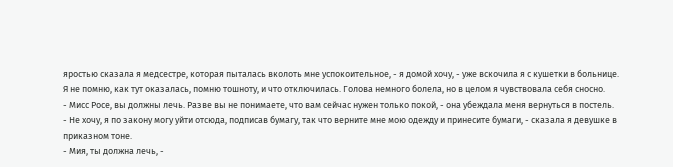яростью сказала я медсестре, которая пыталась вколоть мне успокоительное, - я домой хочу, - уже вскочила я с кушетки в больнице.
Я не помню, как тут оказалась, помню тошноту, и что отключилась. Голова немного болела, но в целом я чувствовала себя сносно.
- Мисс Росе, вы должны лечь. Разве вы не понимаете, что вам сейчас нужен только покой, - она убеждала меня вернуться в постель.
- Не хочу, я по закону могу уйти отсюда, подписав бумагу, так что верните мне мою одежду и принесите бумаги, - сказала я девушке в приказном тоне.
- Мия, ты должна лечь, -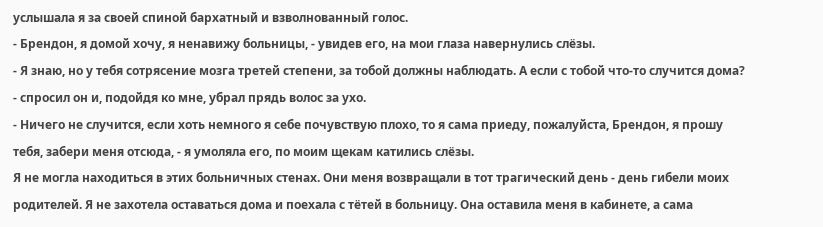услышала я за своей спиной бархатный и взволнованный голос.
- Брендон, я домой хочу, я ненавижу больницы, - увидев его, на мои глаза навернулись слёзы.
- Я знаю, но у тебя сотрясение мозга третей степени, за тобой должны наблюдать. А если с тобой что-то случится дома? - спросил он и, подойдя ко мне, убрал прядь волос за ухо.
- Ничего не случится, если хоть немного я себе почувствую плохо, то я сама приеду, пожалуйста, Брендон, я прошу тебя, забери меня отсюда, - я умоляла его, по моим щекам катились слёзы.
Я не могла находиться в этих больничных стенах. Они меня возвращали в тот трагический день - день гибели моих родителей. Я не захотела оставаться дома и поехала с тётей в больницу. Она оставила меня в кабинете, а сама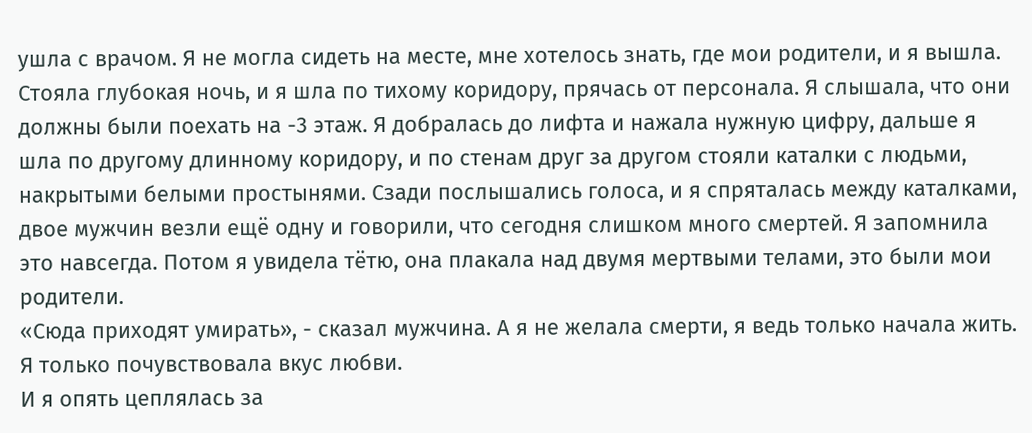ушла с врачом. Я не могла сидеть на месте, мне хотелось знать, где мои родители, и я вышла. Стояла глубокая ночь, и я шла по тихому коридору, прячась от персонала. Я слышала, что они должны были поехать на -3 этаж. Я добралась до лифта и нажала нужную цифру, дальше я шла по другому длинному коридору, и по стенам друг за другом стояли каталки с людьми, накрытыми белыми простынями. Сзади послышались голоса, и я спряталась между каталками, двое мужчин везли ещё одну и говорили, что сегодня слишком много смертей. Я запомнила это навсегда. Потом я увидела тётю, она плакала над двумя мертвыми телами, это были мои родители.
«Сюда приходят умирать», - сказал мужчина. А я не желала смерти, я ведь только начала жить. Я только почувствовала вкус любви.
И я опять цеплялась за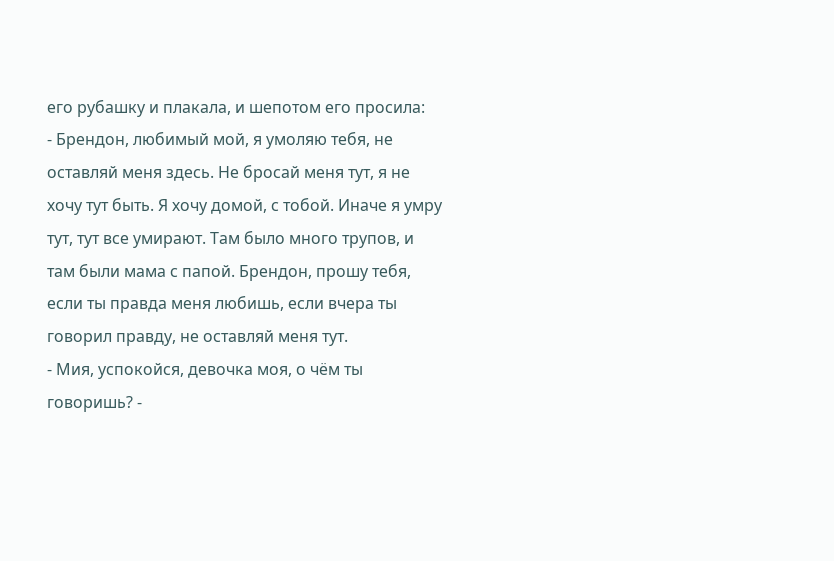его рубашку и плакала, и шепотом его просила:
- Брендон, любимый мой, я умоляю тебя, не оставляй меня здесь. Не бросай меня тут, я не хочу тут быть. Я хочу домой, с тобой. Иначе я умру тут, тут все умирают. Там было много трупов, и там были мама с папой. Брендон, прошу тебя, если ты правда меня любишь, если вчера ты говорил правду, не оставляй меня тут.
- Мия, успокойся, девочка моя, о чём ты говоришь? -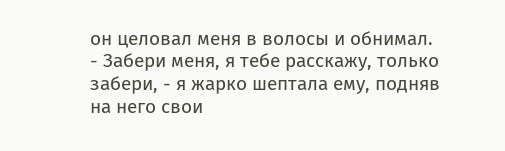он целовал меня в волосы и обнимал.
- Забери меня, я тебе расскажу, только забери, - я жарко шептала ему, подняв на него свои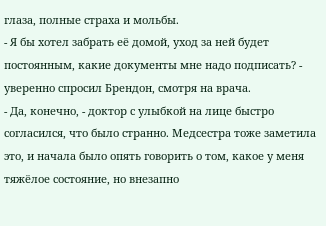глаза, полные страха и мольбы.
- Я бы хотел забрать её домой, уход за ней будет постоянным, какие документы мне надо подписать? - уверенно спросил Брендон, смотря на врача.
- Да, конечно, - доктор с улыбкой на лице быстро согласился, что было странно. Медсестра тоже заметила это, и начала было опять говорить о том, какое у меня тяжёлое состояние, но внезапно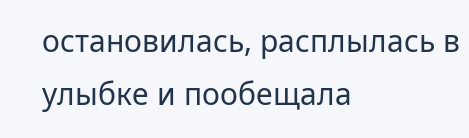остановилась, расплылась в улыбке и пообещала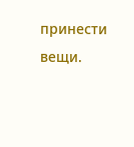принести вещи.